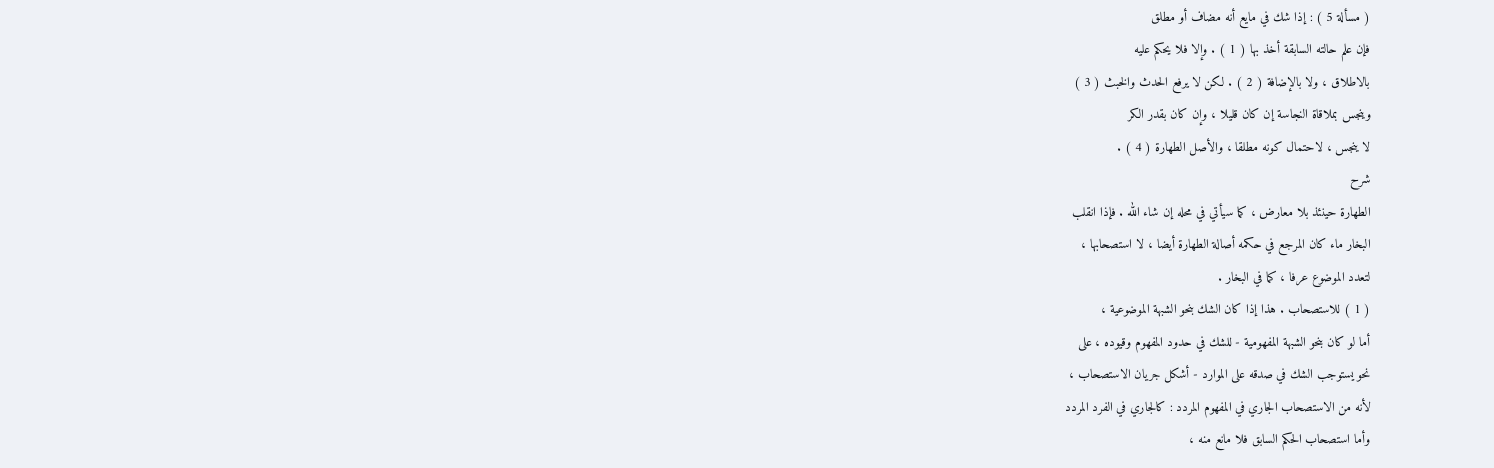( مسألة 5 ) : إذا شك في مايع أنه مضاف أو مطلق
فإن علم حالته السابقة أخذ بها ( 1 ) . وإلا فلا يحكم عليه
بالاطلاق ، ولا بالإضافة ( 2 ) . لكن لا يرفع الحدث والخبث ( 3 )
وينجس بملاقاة النجاسة إن كان قليلا ، وإن كان بقدر الكر
لا ينجس ، لاحتمال كونه مطلقا ، والأصل الطهارة ( 4 ) .
شرح
الطهارة حينئذ بلا معارض ، كما سيأتي في محله إن شاء الله . فإذا انقلب
البخار ماء كان المرجع في حكمه أصالة الطهارة أيضا ، لا استصحابها ،
لتعدد الموضوع عرفا ، كما في البخار .
( 1 ) للاستصحاب . هذا إذا كان الشك بنحو الشبهة الموضوعية ،
أما لو كان بنحو الشبهة المفهومية - للشك في حدود المفهوم وقيوده ، على
نحو يستوجب الشك في صدقه على الموارد - أشكل جريان الاستصحاب ،
لأنه من الاستصحاب الجاري في المفهوم المردد : كالجاري في الفرد المردد
وأما استصحاب الحكم السابق فلا مانع منه ،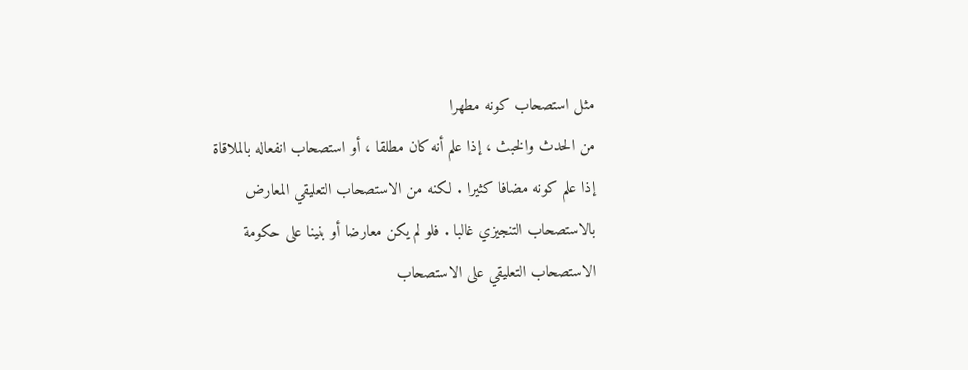مثل استصحاب كونه مطهرا
من الحدث والخبث ، إذا علم أنه كان مطلقا ، أو استصحاب انفعاله بالملاقاة
إذا علم كونه مضافا كثيرا . لكنه من الاستصحاب التعليقي المعارض
بالاستصحاب التنجيزي غالبا . فلو لم يكن معارضا أو بنينا على حكومة
الاستصحاب التعليقي على الاستصحاب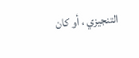التنجيزي ، أو كان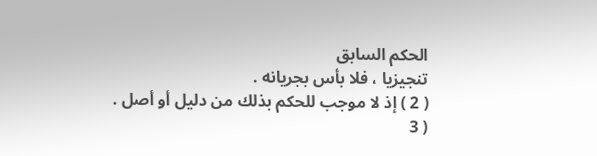الحكم السابق
تنجيزيا ، فلا بأس بجريانه .
( 2 ) إذ لا موجب للحكم بذلك من دليل أو أصل .
( 3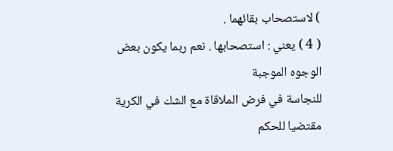) لاستصحاب بقائهما .
( 4 ) يعني : استصحابها . نعم ربما يكون بعض الوجوه الموجبة
للنجاسة في فرض الملاقاة مع الشك في الكرية مقتضيا للحكم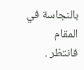بالنجاسة في
المقام فانتظر .